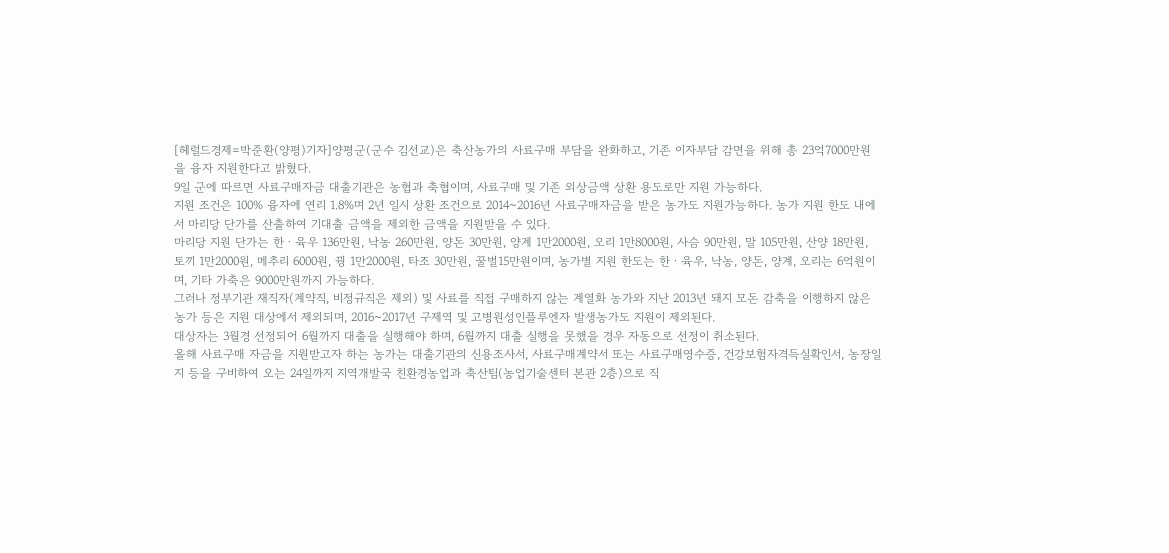[헤럴드경제=박준환(양평)기자]양평군(군수 김선교)은 축산농가의 사료구매 부담을 완화하고, 기존 이자부담 감면을 위해 총 23억7000만원을 융자 지원한다고 밝혔다.
9일 군에 따르면 사료구매자금 대출기관은 농협과 축협이며, 사료구매 및 기존 외상금액 상환 용도로만 지원 가능하다.
지원 조건은 100% 융자에 연리 1.8%며 2년 일시 상환 조건으로 2014~2016년 사료구매자금을 받은 농가도 지원가능하다. 농가 지원 한도 내에서 마리당 단가를 산출하여 기대출 금액을 제외한 금액을 지원받을 수 있다.
마리당 지원 단가는 한ㆍ육우 136만원, 낙농 260만원, 양돈 30만원, 양계 1만2000원, 오리 1만8000원, 사슴 90만원, 말 105만원, 산양 18만원, 토끼 1만2000원, 메추리 6000원, 꿩 1만2000원, 타조 30만원, 꿀벌15만원이며, 농가별 지원 한도는 한ㆍ육우, 낙농, 양돈, 양계, 오리는 6억원이며, 기타 가축은 9000만원까지 가능하다.
그러나 정부기관 재직자(계약직, 비정규직은 제외) 및 사료를 직접 구매하지 않는 계열화 농가와 지난 2013년 돼지 모돈 감축을 이행하지 않은 농가 등은 지원 대상에서 제외되며, 2016~2017년 구제역 및 고병원성인플루엔자 발생농가도 지원이 제외된다.
대상자는 3월경 선정되어 6월까지 대출을 실행해야 하며, 6월까지 대출 실행을 못했을 경우 자동으로 선정이 취소된다.
올해 사료구매 자금을 지원받고자 하는 농가는 대출기관의 신용조사서, 사료구매계약서 또는 사료구매영수증, 건강보험자격득실확인서, 농장일지 등을 구비하여 오는 24일까지 지역개발국 친환경농업과 축산팀(농업기술센터 본관 2층)으로 직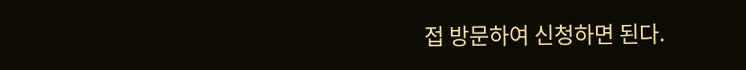접 방문하여 신청하면 된다.